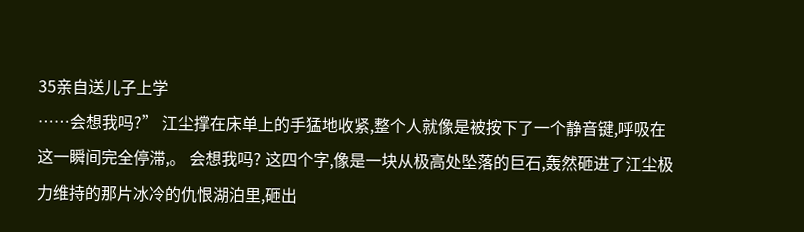35亲自送儿子上学
……会想我吗?” 江尘撑在床单上的手猛地收紧,整个人就像是被按下了一个静音键,呼吸在这一瞬间完全停滞,。 会想我吗? 这四个字,像是一块从极高处坠落的巨石,轰然砸进了江尘极力维持的那片冰冷的仇恨湖泊里,砸出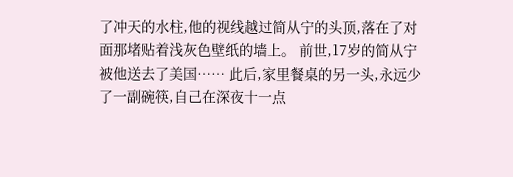了冲天的水柱,他的视线越过简从宁的头顶,落在了对面那堵贴着浅灰色壁纸的墙上。 前世,17岁的简从宁被他送去了美国…… 此后,家里餐桌的另一头,永远少了一副碗筷,自己在深夜十一点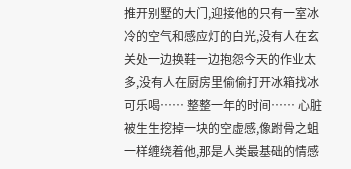推开别墅的大门,迎接他的只有一室冰冷的空气和感应灯的白光,没有人在玄关处一边换鞋一边抱怨今天的作业太多,没有人在厨房里偷偷打开冰箱找冰可乐喝…… 整整一年的时间…… 心脏被生生挖掉一块的空虚感,像跗骨之蛆一样缠绕着他,那是人类最基础的情感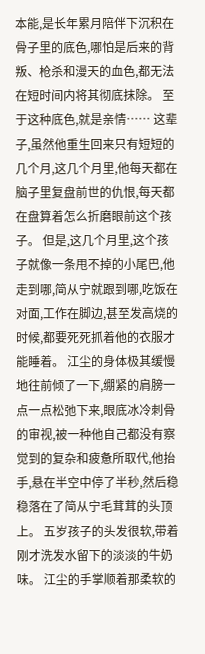本能,是长年累月陪伴下沉积在骨子里的底色,哪怕是后来的背叛、枪杀和漫天的血色,都无法在短时间内将其彻底抹除。 至于这种底色,就是亲情…… 这辈子,虽然他重生回来只有短短的几个月,这几个月里,他每天都在脑子里复盘前世的仇恨,每天都在盘算着怎么折磨眼前这个孩子。 但是,这几个月里,这个孩子就像一条甩不掉的小尾巴,他走到哪,简从宁就跟到哪,吃饭在对面,工作在脚边,甚至发高烧的时候,都要死死抓着他的衣服才能睡着。 江尘的身体极其缓慢地往前倾了一下,绷紧的肩膀一点一点松弛下来,眼底冰冷刺骨的审视,被一种他自己都没有察觉到的复杂和疲惫所取代,他抬手,悬在半空中停了半秒,然后稳稳落在了简从宁毛茸茸的头顶上。 五岁孩子的头发很软,带着刚才洗发水留下的淡淡的牛奶味。 江尘的手掌顺着那柔软的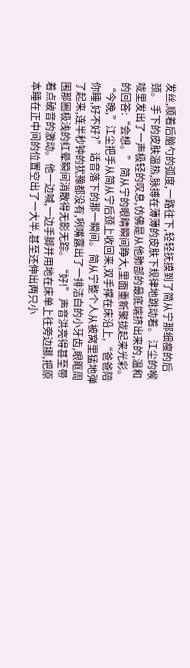发丝,顺着后脑勺的弧度,一路往下,轻轻抚摸到了简从宁那细瘦的后颈。 手下的皮肤温热,脉搏在薄薄的皮肤下规律地跳动着。 江尘的喉咙里发出了一声极轻的叹息,仿佛是从他肺部的最底端挤出来的,温和的回答:“会想。” 简从宁的眼睛瞬间睁大,里面重新聚拢起来光彩。 “今晚,”江尘把手从简从宁后颈上收回来,双手撑在床沿上,“爸爸陪你睡,好不好?” 话音落下的那一瞬间。 简从宁整个人从被窝里猛地弹了起来,连半秒钟的犹豫都没有,咧嘴露出了一排洁白的小牙齿,眼眶周围那圈极浅的红晕瞬间消散得无影无踪。 “好!” 声音洪亮得甚至带着点破音的激动。 他一边喊,一边手脚并用地在床单上往旁边挪,把原本睡在正中间的位置空出了一大半,甚至还伸出两只小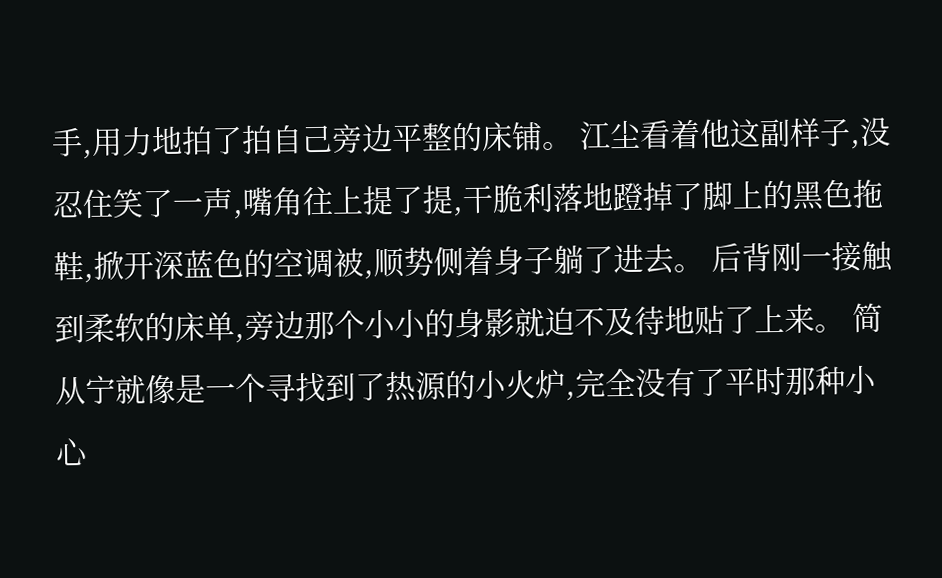手,用力地拍了拍自己旁边平整的床铺。 江尘看着他这副样子,没忍住笑了一声,嘴角往上提了提,干脆利落地蹬掉了脚上的黑色拖鞋,掀开深蓝色的空调被,顺势侧着身子躺了进去。 后背刚一接触到柔软的床单,旁边那个小小的身影就迫不及待地贴了上来。 简从宁就像是一个寻找到了热源的小火炉,完全没有了平时那种小心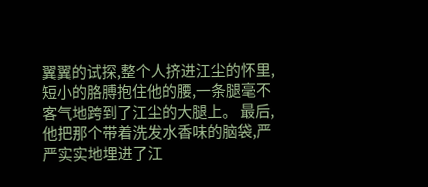翼翼的试探,整个人挤进江尘的怀里,短小的胳膊抱住他的腰,一条腿毫不客气地跨到了江尘的大腿上。 最后,他把那个带着洗发水香味的脑袋,严严实实地埋进了江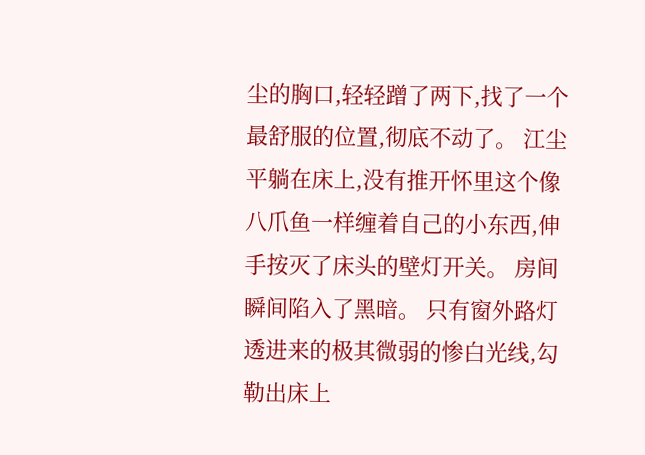尘的胸口,轻轻蹭了两下,找了一个最舒服的位置,彻底不动了。 江尘平躺在床上,没有推开怀里这个像八爪鱼一样缠着自己的小东西,伸手按灭了床头的壁灯开关。 房间瞬间陷入了黑暗。 只有窗外路灯透进来的极其微弱的惨白光线,勾勒出床上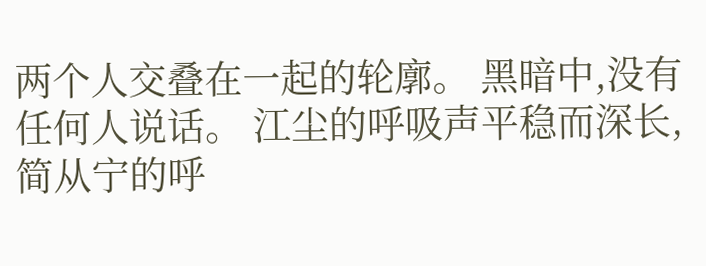两个人交叠在一起的轮廓。 黑暗中,没有任何人说话。 江尘的呼吸声平稳而深长,简从宁的呼